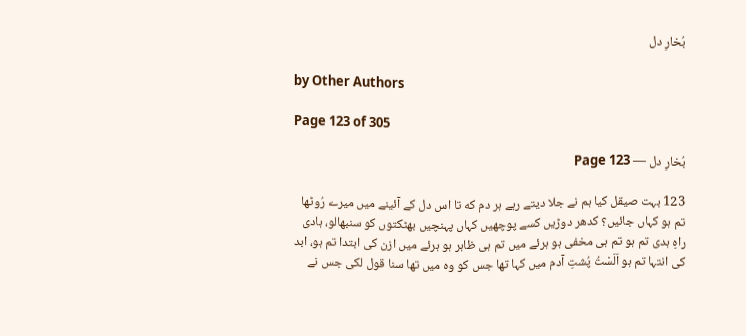بُخارِ دل

by Other Authors

Page 123 of 305

بُخارِ دل — Page 123

123 بہت صیقل کیا ہم نے جلا دیتے رہے ہر دم که تا اس دل کے آئینے میں میرے رُوٹھا تم ہو کہاں جائیں؟ کدھر دوڑیں کسے پوچھیں کہاں پہنچیں بھٹکتوں کو سنبھالو، ہادی راہِ ہدی تم ہو تم ہی مخفی ہو ہرئے میں تم ہی ظاہر ہو ہرئے میں ازن کی ابتدا تم ہو، ابد کی انتہا تم ہو اَلَسْتُ پُشتِ آدم میں کہا تھا جس کو وہ میں تھا سنا قول لکی جس نے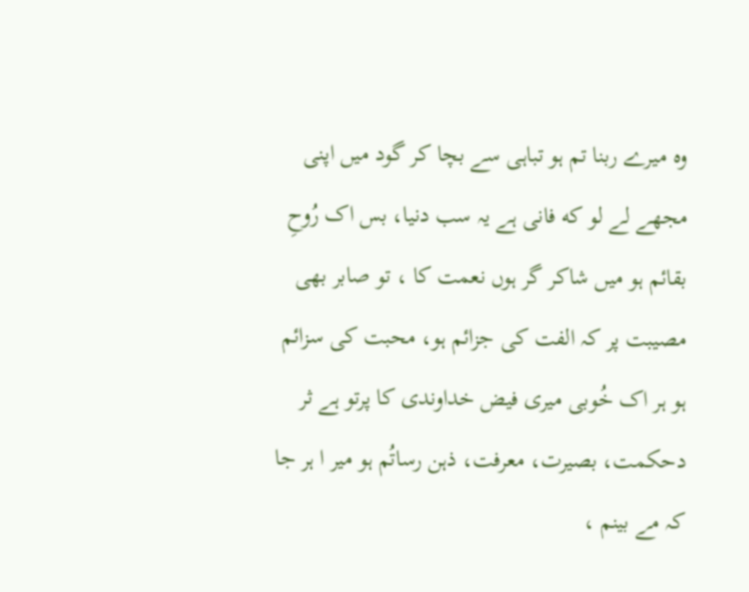وہ میرے ربنا تم ہو تباہی سے بچا کر گود میں اپنی مجھے لے لو که فانی ہے یہ سب دنیا، بس اک رُوحِ بقائم ہو میں شاکر گر ہوں نعمت کا ، تو صابر بھی مصیبت پر کہ الفت کی جزائم ہو، محبت کی سزائم ہو ہر اک خُوبی میری فیض خداوندی کا پرتو ہے ثر دحکمت، بصیرت، معرفت، ذہن رساتُم ہو میر ا ہر جا کہ مے بینم ،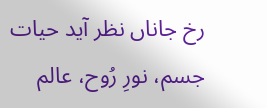رخ جاناں نظر آید حیات جسم، نورِ رُوح، عالم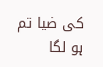کی ضیا تم ہو لگا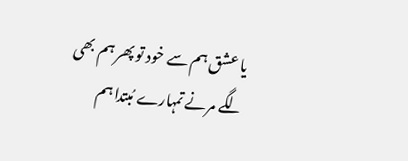یا عشق ہم سے خود تو پھر ہم بھی لگے مرنے تمہارے مُبتدا ہم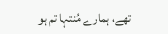تھے، ہمارے مُنتہا تم ہو